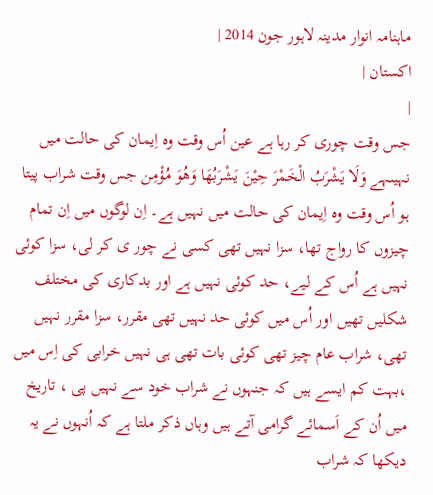ماہنامہ انوار مدینہ لاہور جون 2014 |
اكستان |
|
جس وقت چوری کر رہا ہے عین اُس وقت وہ اِیمان کی حالت میں نہیںہے وَلَا یَشْرَبُ الْخَمْرَ حِیْنَ یَشْرَبُھَا وَھُوَ مُؤْمِن جس وقت شراب پیتا ہو اُس وقت وہ اِیمان کی حالت میں نہیں ہے۔ اِن لوگوں میں اِن تمام چیزوں کا رواج تھا، سزا نہیں تھی کسی نے چور ی کر لی، سزا کوئی نہیں ہے اُس کے لیے، حد کوئی نہیں ہے اور بدکاری کی مختلف شکلیں تھیں اور اُس میں کوئی حد نہیں تھی مقرر، سزا مقرر نہیں تھی، شراب عام چیز تھی کوئی بات تھی ہی نہیں خرابی کی اِس میں ،بہت کم ایسے ہیں کہ جنہوں نے شراب خود سے نہیں پی ، تاریخ میں اُن کے اَسمائے گرامی آتے ہیں وہاں ذکر ملتا ہے کہ اُنہوں نے یہ دیکھا کہ شراب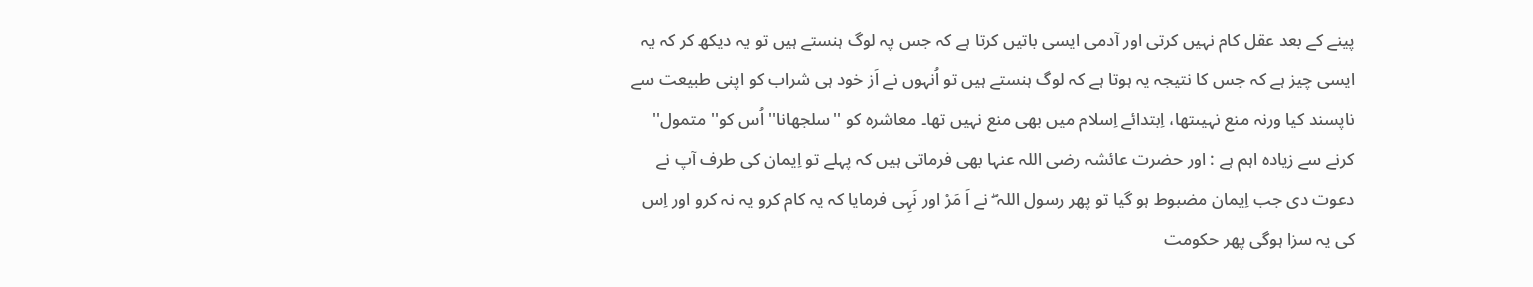پینے کے بعد عقل کام نہیں کرتی اور آدمی ایسی باتیں کرتا ہے کہ جس پہ لوگ ہنستے ہیں تو یہ دیکھ کر کہ یہ ایسی چیز ہے کہ جس کا نتیجہ یہ ہوتا ہے کہ لوگ ہنستے ہیں تو اُنہوں نے اَز خود ہی شراب کو اپنی طبیعت سے ناپسند کیا ورنہ منع نہیںتھا، اِبتدائے اِسلام میں بھی منع نہیں تھا۔ معاشرہ کو ''سلجھانا''اُس کو'' متمول'' کرنے سے زیادہ اہم ہے : اور حضرت عائشہ رضی اللہ عنہا بھی فرماتی ہیں کہ پہلے تو اِیمان کی طرف آپ نے دعوت دی جب اِیمان مضبوط ہو گیا تو پھر رسول اللہ ۖ نے اَ مَرْ اور نَہِی فرمایا کہ یہ کام کرو یہ نہ کرو اور اِس کی یہ سزا ہوگی پھر حکومت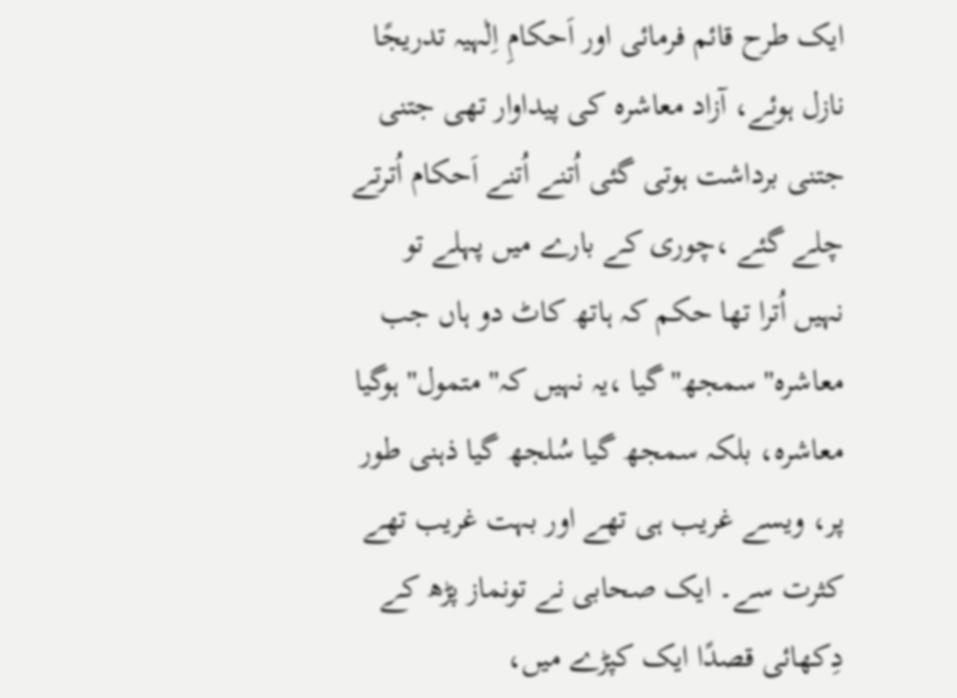ایک طرح قائم فرمائی اور اَحکامِ اِلٰہیہ تدریجًا نازل ہوئے، آزاد معاشرہ کی پیداوار تھی جتنی جتنی برداشت ہوتی گئی اُتنے اُتنے اَحکام اُترتے چلے گئے ،چوری کے بارے میں پہلے تو نہیں اُترا تھا حکم کہ ہاتھ کاٹ دو ہاں جب معاشرہ'' سمجھ'' گیا ،یہ نہیں کہ'' متمول'' ہوگیا معاشرہ، بلکہ سمجھ گیا سُلجھ گیا ذہنی طور پر، ویسے غریب ہی تھے اور بہت غریب تھے کثرت سے۔ ایک صحابی نے تونماز پڑھ کے دِکھائی قصدًا ایک کپڑے میں،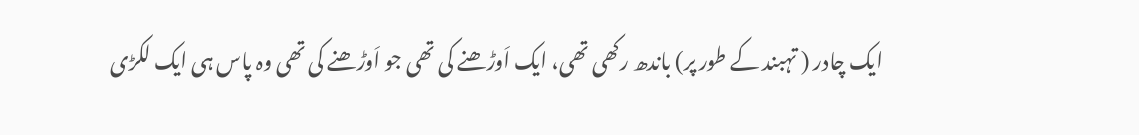ایک چادر ( تہبند کے طور پر) باندھ رکھی تھی، ایک اَوڑھنے کی تھی جو اَوڑھنے کی تھی وہ پاس ہی ایک لکڑی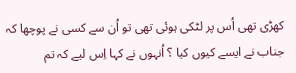کھڑی تھی اُس پر لٹکی ہوئی تھی تو اُن سے کسی نے پوچھا کہ جناب نے ایسے کیوں کیا ؟ اُنہوں نے کہا اِس لیے کہ تم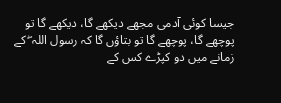جیسا کوئی آدمی مجھے دیکھے گا، دیکھے گا تو پوچھے گا، پوچھے گا تو بتاؤں گا کہ رسول اللہ ۖ کے زمانے میں دو کپڑے کس کے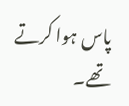پاس ہوا کرتے تھے۔